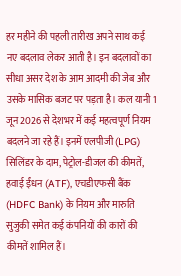हर महीने की पहली तारीख अपने साथ कई नए बदलाव लेकर आती है। इन बदलावों का सीधा असर देश के आम आदमी की जेब और उसके मासिक बजट पर पड़ता है। कल यानी 1 जून 2026 से देशभर में कई महत्वपूर्ण नियम बदलने जा रहे हैं। इनमें एलपीजी (LPG) सिलिंडर के दाम, पेट्रोल-डीजल की कीमतें, हवाई ईंधन (ATF), एचडीएफसी बैंक (HDFC Bank) के नियम और मारुति सुजुकी समेत कई कंपनियों की कारों की कीमतें शामिल हैं।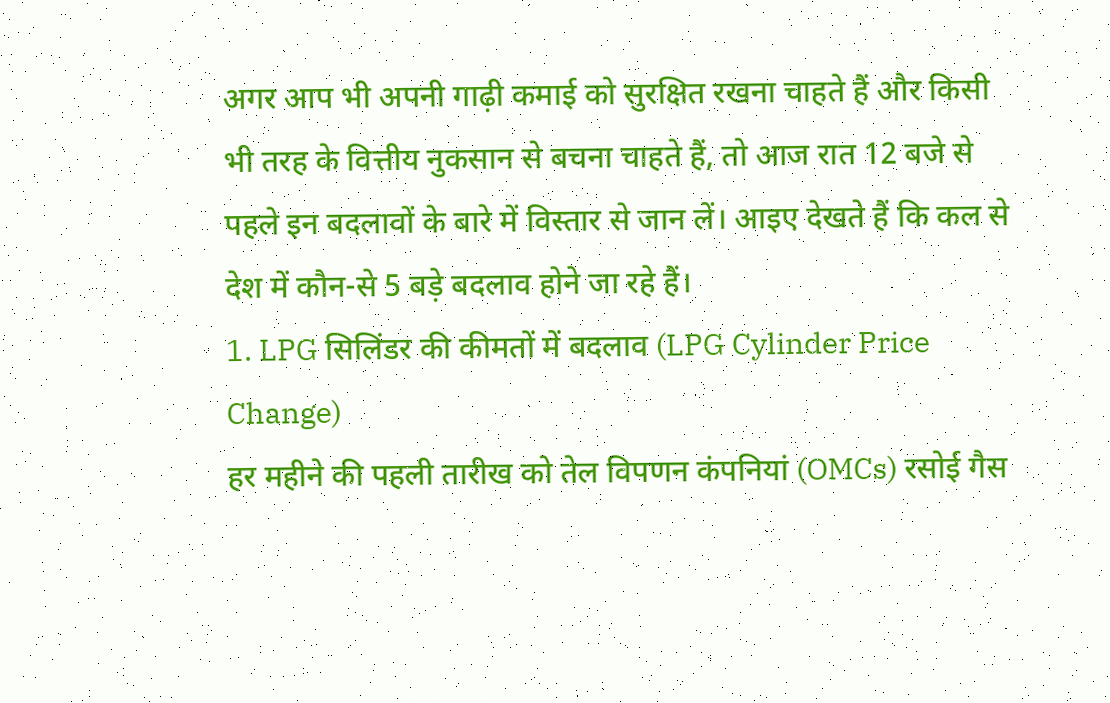अगर आप भी अपनी गाढ़ी कमाई को सुरक्षित रखना चाहते हैं और किसी भी तरह के वित्तीय नुकसान से बचना चाहते हैं, तो आज रात 12 बजे से पहले इन बदलावों के बारे में विस्तार से जान लें। आइए देखते हैं कि कल से देश में कौन-से 5 बड़े बदलाव होने जा रहे हैं।
1. LPG सिलिंडर की कीमतों में बदलाव (LPG Cylinder Price Change)
हर महीने की पहली तारीख को तेल विपणन कंपनियां (OMCs) रसोई गैस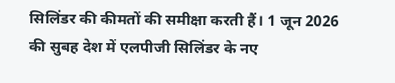सिलिंडर की कीमतों की समीक्षा करती हैं। 1 जून 2026 की सुबह देश में एलपीजी सिलिंडर के नए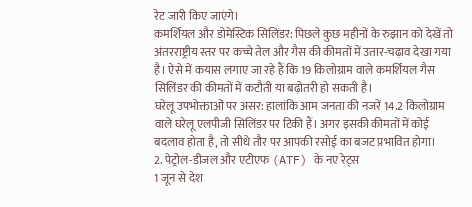रेट जारी किए जाएंगे।
कमर्शियल और डोमेस्टिक सिलिंडर: पिछले कुछ महीनों के रुझान को देखें तो अंतरराष्ट्रीय स्तर पर कच्चे तेल और गैस की कीमतों में उतार-चढ़ाव देखा गया है। ऐसे में कयास लगाए जा रहे हैं कि 19 किलोग्राम वाले कमर्शियल गैस सिलिंडर की कीमतों में कटौती या बढ़ोतरी हो सकती है।
घरेलू उपभोक्ताओं पर असर: हालांकि आम जनता की नजरें 14.2 किलोग्राम वाले घरेलू एलपीजी सिलिंडर पर टिकी हैं। अगर इसकी कीमतों में कोई बदलाव होता है, तो सीधे तौर पर आपकी रसोई का बजट प्रभावित होगा।
2. पेट्रोल-डीजल और एटीएफ (ATF) के नए रेट्स
1 जून से देश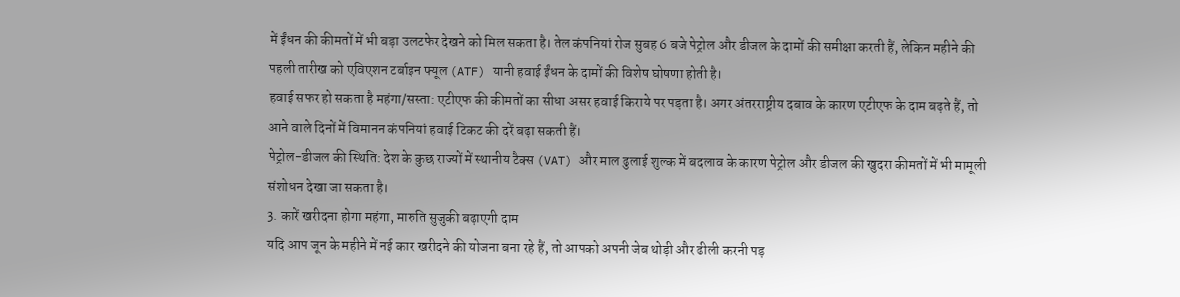में ईंधन की कीमतों में भी बड़ा उलटफेर देखने को मिल सकता है। तेल कंपनियां रोज सुबह 6 बजे पेट्रोल और डीजल के दामों की समीक्षा करती हैं, लेकिन महीने की पहली तारीख को एविएशन टर्बाइन फ्यूल (ATF) यानी हवाई ईंधन के दामों की विशेष घोषणा होती है।
हवाई सफर हो सकता है महंगा/सस्ता: एटीएफ की कीमतों का सीधा असर हवाई किराये पर पड़ता है। अगर अंतरराष्ट्रीय दबाव के कारण एटीएफ के दाम बढ़ते हैं, तो आने वाले दिनों में विमानन कंपनियां हवाई टिकट की दरें बढ़ा सकती हैं।
पेट्रोल-डीजल की स्थिति: देश के कुछ राज्यों में स्थानीय टैक्स (VAT) और माल ढुलाई शुल्क में बदलाव के कारण पेट्रोल और डीजल की खुदरा कीमतों में भी मामूली संशोधन देखा जा सकता है।
3. कारें खरीदना होगा महंगा, मारुति सुजुकी बढ़ाएगी दाम
यदि आप जून के महीने में नई कार खरीदने की योजना बना रहे हैं, तो आपको अपनी जेब थोड़ी और ढीली करनी पड़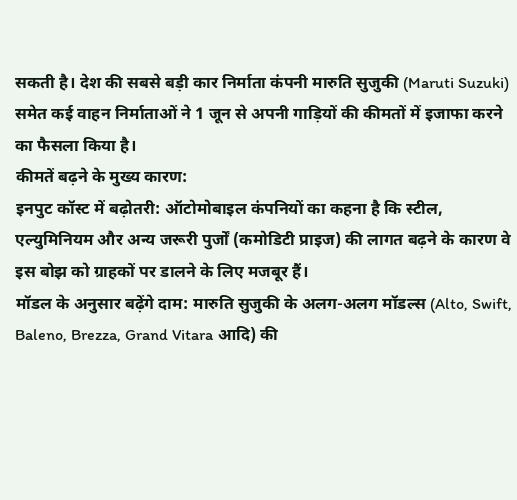सकती है। देश की सबसे बड़ी कार निर्माता कंपनी मारुति सुजुकी (Maruti Suzuki) समेत कई वाहन निर्माताओं ने 1 जून से अपनी गाड़ियों की कीमतों में इजाफा करने का फैसला किया है।
कीमतें बढ़ने के मुख्य कारण:
इनपुट कॉस्ट में बढ़ोतरी: ऑटोमोबाइल कंपनियों का कहना है कि स्टील, एल्युमिनियम और अन्य जरूरी पुर्जों (कमोडिटी प्राइज) की लागत बढ़ने के कारण वे इस बोझ को ग्राहकों पर डालने के लिए मजबूर हैं।
मॉडल के अनुसार बढ़ेंगे दाम: मारुति सुजुकी के अलग-अलग मॉडल्स (Alto, Swift, Baleno, Brezza, Grand Vitara आदि) की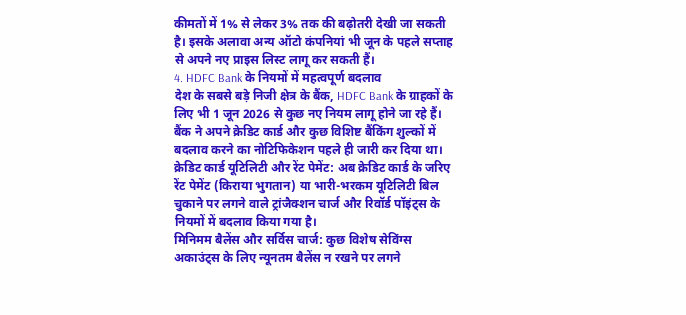कीमतों में 1% से लेकर 3% तक की बढ़ोतरी देखी जा सकती है। इसके अलावा अन्य ऑटो कंपनियां भी जून के पहले सप्ताह से अपने नए प्राइस लिस्ट लागू कर सकती हैं।
4. HDFC Bank के नियमों में महत्वपूर्ण बदलाव
देश के सबसे बड़े निजी क्षेत्र के बैंक, HDFC Bank के ग्राहकों के लिए भी 1 जून 2026 से कुछ नए नियम लागू होने जा रहे हैं। बैंक ने अपने क्रेडिट कार्ड और कुछ विशिष्ट बैंकिंग शुल्कों में बदलाव करने का नोटिफिकेशन पहले ही जारी कर दिया था।
क्रेडिट कार्ड यूटिलिटी और रेंट पेमेंट: अब क्रेडिट कार्ड के जरिए रेंट पेमेंट (किराया भुगतान) या भारी-भरकम यूटिलिटी बिल चुकाने पर लगने वाले ट्रांजैक्शन चार्ज और रिवॉर्ड पॉइंट्स के नियमों में बदलाव किया गया है।
मिनिमम बैलेंस और सर्विस चार्ज: कुछ विशेष सेविंग्स अकाउंट्स के लिए न्यूनतम बैलेंस न रखने पर लगने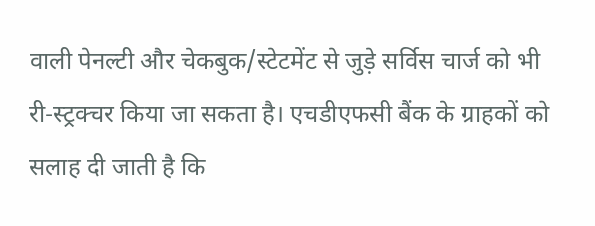वाली पेनल्टी और चेकबुक/स्टेटमेंट से जुड़े सर्विस चार्ज को भी री-स्ट्रक्चर किया जा सकता है। एचडीएफसी बैंक के ग्राहकों को सलाह दी जाती है कि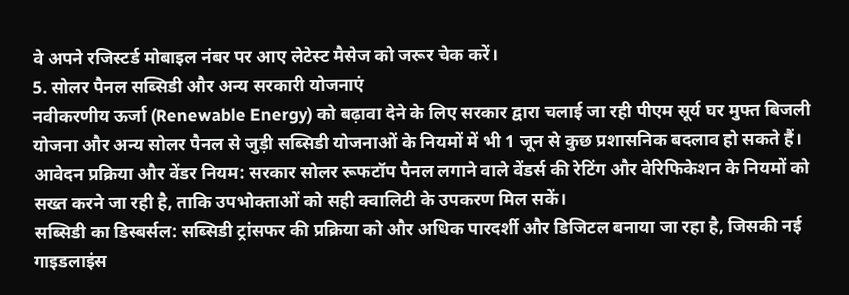वे अपने रजिस्टर्ड मोबाइल नंबर पर आए लेटेस्ट मैसेज को जरूर चेक करें।
5. सोलर पैनल सब्सिडी और अन्य सरकारी योजनाएं
नवीकरणीय ऊर्जा (Renewable Energy) को बढ़ावा देने के लिए सरकार द्वारा चलाई जा रही पीएम सूर्य घर मुफ्त बिजली योजना और अन्य सोलर पैनल से जुड़ी सब्सिडी योजनाओं के नियमों में भी 1 जून से कुछ प्रशासनिक बदलाव हो सकते हैं।
आवेदन प्रक्रिया और वेंडर नियम: सरकार सोलर रूफटॉप पैनल लगाने वाले वेंडर्स की रेटिंग और वेरिफिकेशन के नियमों को सख्त करने जा रही है, ताकि उपभोक्ताओं को सही क्वालिटी के उपकरण मिल सकें।
सब्सिडी का डिस्बर्सल: सब्सिडी ट्रांसफर की प्रक्रिया को और अधिक पारदर्शी और डिजिटल बनाया जा रहा है, जिसकी नई गाइडलाइंस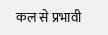कल से प्रभावी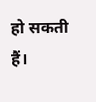हो सकती हैं।